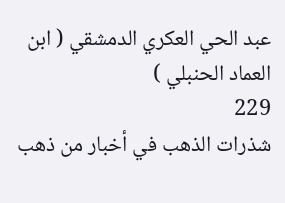عبد الحي العكري الدمشقي ( ابن العماد الحنبلي )
229
شذرات الذهب في أخبار من ذهب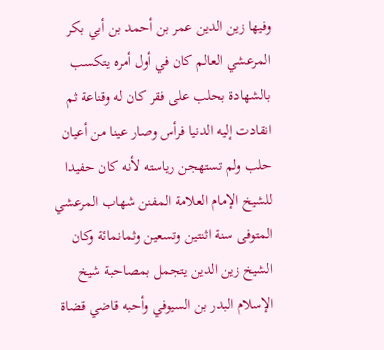وفيها زين الدين عمر بن أحمد بن أبي بكر المرعشي العالم كان في أول أمره يتكسب بالشهادة بحلب على فقر كان له وقناعة ثم انقادت إليه الدنيا فرأس وصار عينا من أعيان حلب ولم تستهجن رياسته لأنه كان حفيدا للشيخ الإمام العلامة المفنن شهاب المرعشي المتوفى سنة اثنتين وتسعين وثمانمائة وكان الشيخ زين الدين يتجمل بمصاحبة شيخ الإسلام البدر بن السيوفي وأحبه قاضي قضاة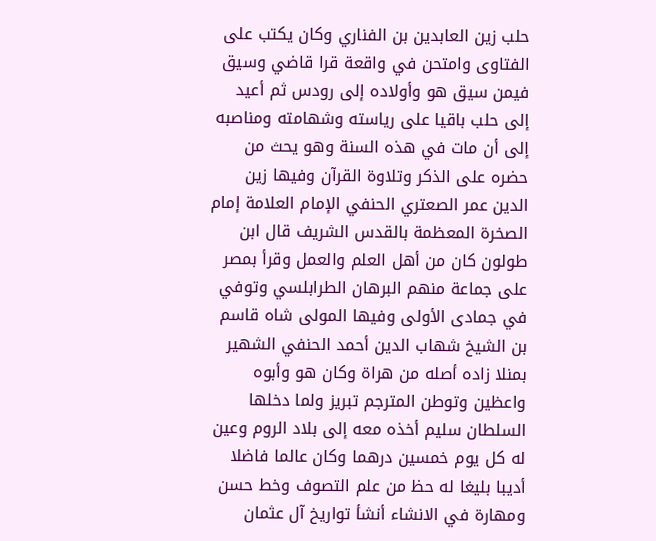حلب زين العابدين بن الفناري وكان يكتب على الفتاوى وامتحن في واقعة قرا قاضي وسيق فيمن سيق هو وأولاده إلى رودس ثم أعيد إلى حلب باقيا على رياسته وشهامته ومناصبه إلى أن مات في هذه السنة وهو يحث من حضره على الذكر وتلاوة القرآن وفيها زين الدين عمر الصعتري الحنفي الإمام العلامة إمام الصخرة المعظمة بالقدس الشريف قال ابن طولون كان من أهل العلم والعمل وقرأ بمصر على جماعة منهم البرهان الطرابلسي وتوفي في جمادى الأولى وفيها المولى شاه قاسم بن الشيخ شهاب الدين أحمد الحنفي الشهير بمنلا زاده أصله من هراة وكان هو وأبوه واعظين وتوطن المترجم تبريز ولما دخلها السلطان سليم أخذه معه إلى بلاد الروم وعين له كل يوم خمسين درهما وكان عالما فاضلا أديبا بليغا له حظ من علم التصوف وخط حسن ومهارة في الانشاء أنشأ تواريخ آل عثمان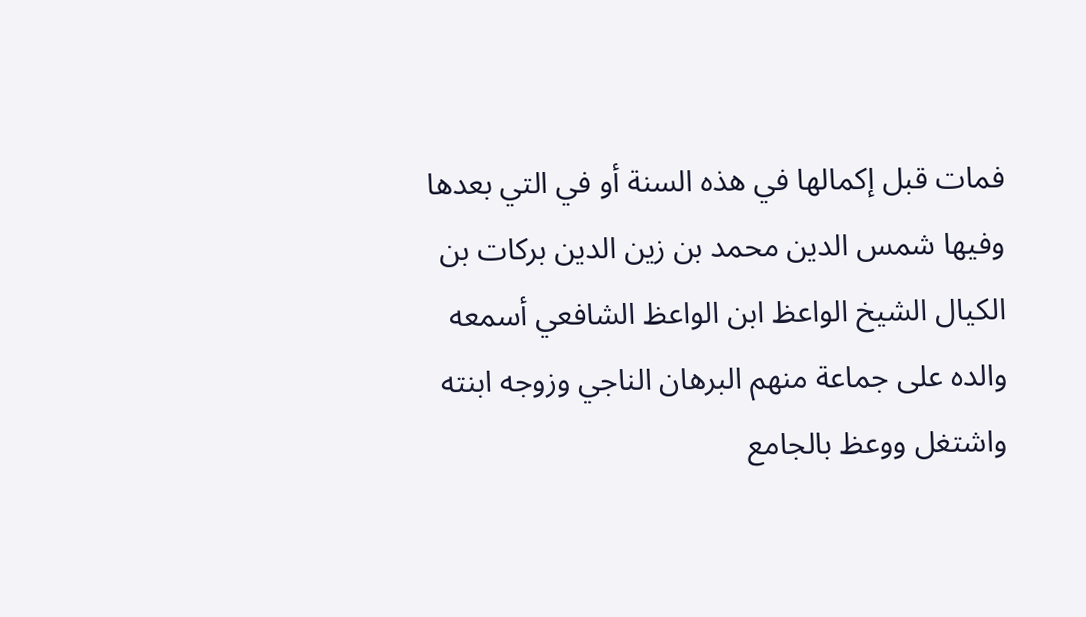فمات قبل إكمالها في هذه السنة أو في التي بعدها وفيها شمس الدين محمد بن زين الدين بركات بن الكيال الشيخ الواعظ ابن الواعظ الشافعي أسمعه والده على جماعة منهم البرهان الناجي وزوجه ابنته واشتغل ووعظ بالجامع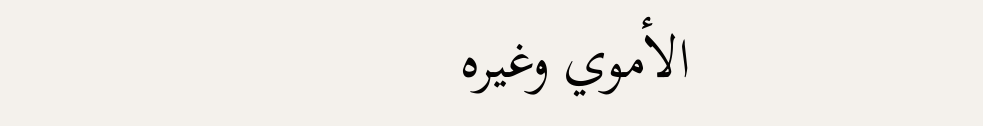الأموي وغيره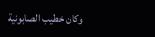وكان خطيب الصابونية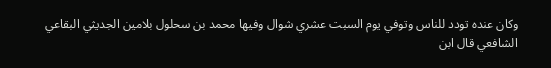وكان عنده تودد للناس وتوفي يوم السبت عشري شوال وفيها محمد بن سحلول بلامين الجديثي البقاعي الشافعي قال ابن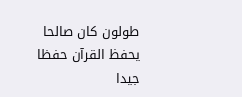طولون كان صالحا يحفظ القرآن حفظا جيدا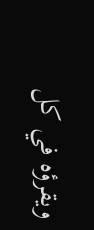ويقرؤه في كل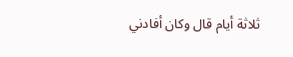ثلاثة أيام قال وكان أفادني